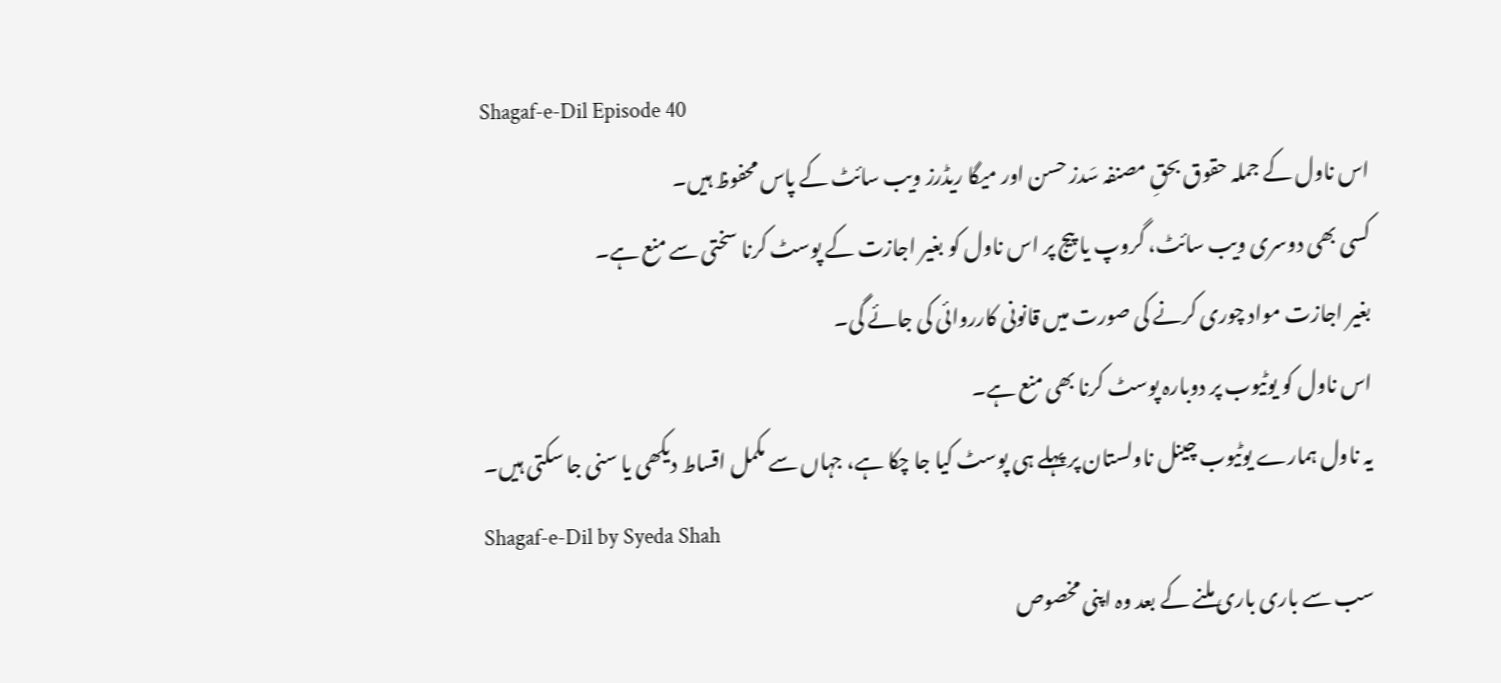Shagaf-e-Dil Episode 40
اس ناول کے جملہ حقوق بحقِ مصنفہ سَدز حسن اور میگا ریڈرز ویب سائٹ کے پاس محفوظ ہیں۔
کسی بھی دوسری ویب سائٹ، گروپ یا پیج پر اس ناول کو بغیر اجازت کے پوسٹ کرنا سختی سے منع ہے۔
بغیر اجازت مواد چوری کرنے کی صورت میں قانونی کارروائی کی جائے گی۔
اس ناول کو یوٹیوب پر دوبارہ پوسٹ کرنا بھی منع ہے۔
یہ ناول ہمارے یوٹیوب چینل ناولستان پر پہلے ہی پوسٹ کیا جا چکا ہے، جہاں سے مکمل اقساط دیکھی یا سنی جا سکتی ہیں۔
Shagaf-e-Dil by Syeda Shah
سب سے باری باری ملنے کے بعد وہ اپنی مخصوص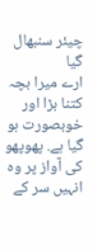چیئر سنبھال گیا
ارے میرا بچہ کتنا بڑا اور خوبصورت ہو گیا ہے. پھوپھو کی آواز پر وہ انہیں سر کے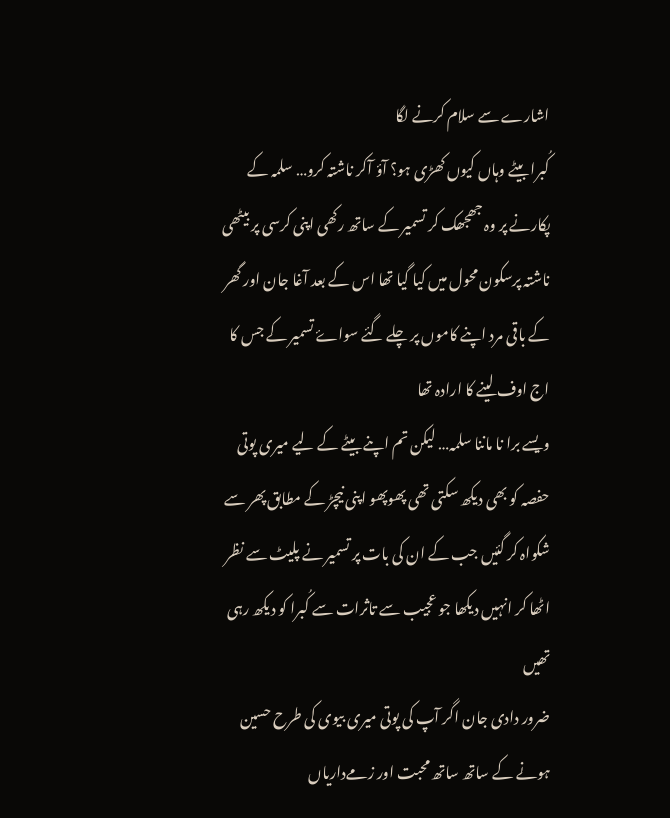اشارے سے سلام کرنے لگا
کُبرا بیٹے وہاں کیوں کھڑی ہو؟ آؤ آکر ناشتہ کرو… سلمہ کے پکارنے پر وہ جھجھک کر تسمیر کے ساتھ رکھی اپنی کرسی پر بیٹھی
ناشتہ پرسکون محول میں کیا گیا تھا اس کے بعد آغا جان اور گھر کے باقی مرد اپنے کاموں پر چلے گئے سواۓ تسمیر کے جس کا اج اوف لینے کا ارادہ تھا
ویسے برا نا ماننا سلمہ… لیکن تم اپنے بیٹے کے لیے میری پوتی حفصہ کو بھی دیکھ سکتی تھی پھوپھو اپنی نیچڑ کے مطابق پھر سے شکواہ کر گئیں جب کے ان کی بات پر تسمیر نے پلیٹ سے نظر اٹھا کر انہیں دیکھا جو عجیب سے تاثرات سے کُبرا کو دیکھ رہی تھیں
ضرور دادی جان اگر آپ کی پوتی میری بیوی کی طرح حسین ہونے کے ساتھ ساتھ محبت اور زمےداریاں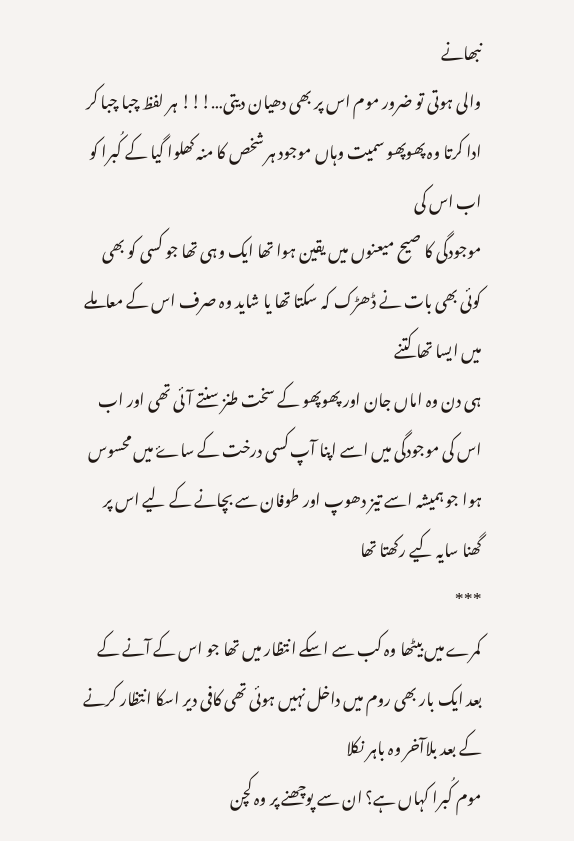نبھانے
والی ہوتی تو ضرور موم اس پر بھی دھیان دیتی…!!! ہر لفظ چبا چبا کر ادا کرتا وہ پھوپھو سمیت وہاں موجود ہر شخص کا منہ کھلوا گیا کے کُبرا کو اب اس کی
موجودگی کا صیح میعنوں میں یقین ہوا تھا ایک وہی تھا جو کسی کو بھی کوئی بھی بات نے ڈھڑک کہ سکتا تھا یا شاید وہ صرف اس کے معاملے میں ایسا تھا کتنے
ہی دن وہ اماں جان اور پھوپھو کے سخت طنز سنتے آئی تھی اور اب اس کی موجودگی میں اسے اپنا آپ کسی درخت کے ساۓ میں محسوس ہوا جو ہمیشہ اسے تیز دھوپ اور طوفان سے بچانے کے لیے اس پر گھنا سایہ کیے رکھتا تھا
***
کمرے میں بیٹھا وہ کب سے اسکے انتظار میں تھا جو اس کے آنے کے بعد ایک بار بھی روم میں داخل نہیں ہوئی تھی کافی دیر اسکا انتظار کرنے کے بعد بلاآخر وہ باہر نکلا
موم کُبرا کہاں ہے؟ ان سے پوچھنے پر وہ کچن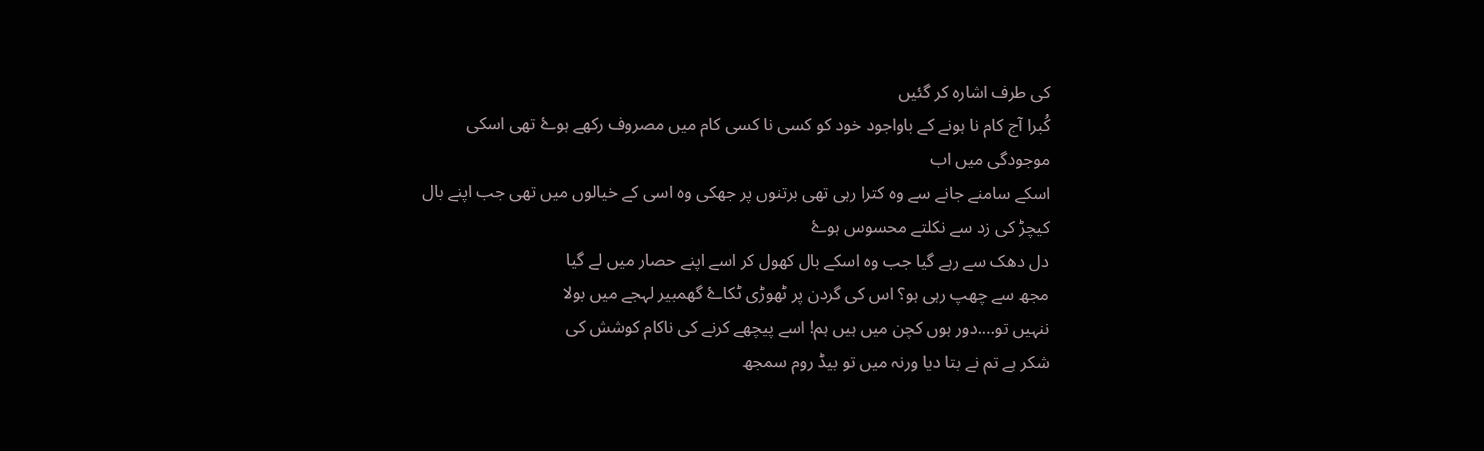کی طرف اشارہ کر گئیں
کُبرا آج کام نا ہونے کے باواجود خود کو کسی نا کسی کام میں مصروف رکھے ہوۓ تھی اسکی موجودگی میں اب
اسکے سامنے جانے سے وہ کترا رہی تھی برتنوں پر جھکی وہ اسی کے خیالوں میں تھی جب اپنے بال کیچڑ کی زد سے نکلتے محسوس ہوۓ
دل دھک سے رہے گیا جب وہ اسکے بال کھول کر اسے اپنے حصار میں لے گیا
مجھ سے چھپ رہی ہو؟ اس کی گردن پر ٹھوڑی ٹکاۓ گھمبیر لہجے میں بولا
ننہیں تو….دور ہوں کچن میں ہیں ہم! اسے پیچھے کرنے کی ناکام کوشش کی
شکر ہے تم نے بتا دیا ورنہ میں تو بیڈ روم سمجھ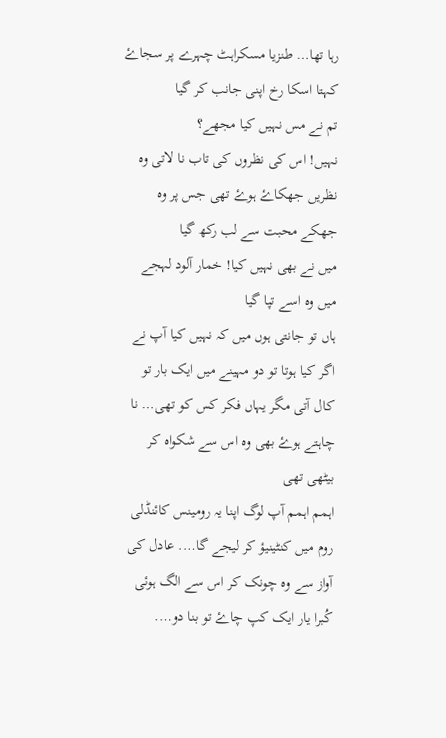رہا تھا… طنزیا مسکراہٹ چہرے پر سجاۓ کہتا اسکا رخ اپنی جانب کر گیا
تم نے مس نہیں کیا مجھے؟
نہیں! اس کی نظروں کی تاب نا لاتی وہ نظریں جھکاۓ ہوۓ تھی جس پر وہ جھکے محبت سے لب رکھ گیا
میں نے بھی نہیں کیا! خمار آلود لہجے میں وہ اسے تپا گیا
ہاں تو جانتی ہوں میں کہ نہیں کیا آپ نے اگر کیا ہوتا تو دو مہینے میں ایک بار تو کال آتی مگر یہاں فکر کس کو تھی… نا چاہتے ہوۓ بھی وہ اس سے شکواہ کر بیٹھی تھی
اہمم اہمم آپ لوگ اپنا یہ رومینس کائنڈلی روم میں کنٹینیؤ کر لیجے گا…. عادل کی آواز سے وہ چونک کر اس سے الگ ہوئی
کُبرا یار ایک کپ چاۓ تو بنا دو….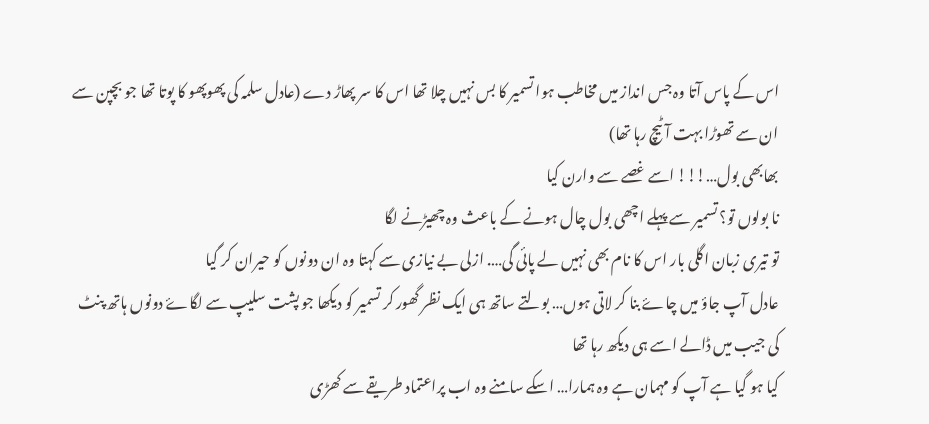اس کے پاس آتا وہ جس انداز میں مخاطب ہوا تسمیر کا بس نہیں چلا تھا اس کا سر پھاڑ دے (عادل سلمہ کی پھوپھو کا پوتا تھا جو بچپن سے ان سے تھوڑا بہت آٹیچ رہا تھا)
بھابھی بول…!!! اسے غصے سے وارن کیا
نا بولوں تو؟ تسمیر سے پہلے اچھی بول چال ہونے کے باعث وہ چھیڑنے لگا
تو تیری زبان اگلی بار اس کا نام بھی نہیں لے پائی گی…. ازلی بے نیازی سے کہتا وہ ان دونوں کو حیران کر گیا
عادل آپ جاؤ میں چاۓ بنا کر لاتی ہوں… بولتے ساتھ ہی ایک نظر گھور کر تسمیر کو دیکھا جو پشت سلیپ سے لگاۓ دونوں ہاتھ پنٹ کی جیب میں ڈالے اسے ہی دیکھ رہا تھا
کیا ہو گیا ہے آپ کو مہمان ہے وہ ہمارا… اسکے سامنے وہ اب پراعتماد طریقے سے کھڑی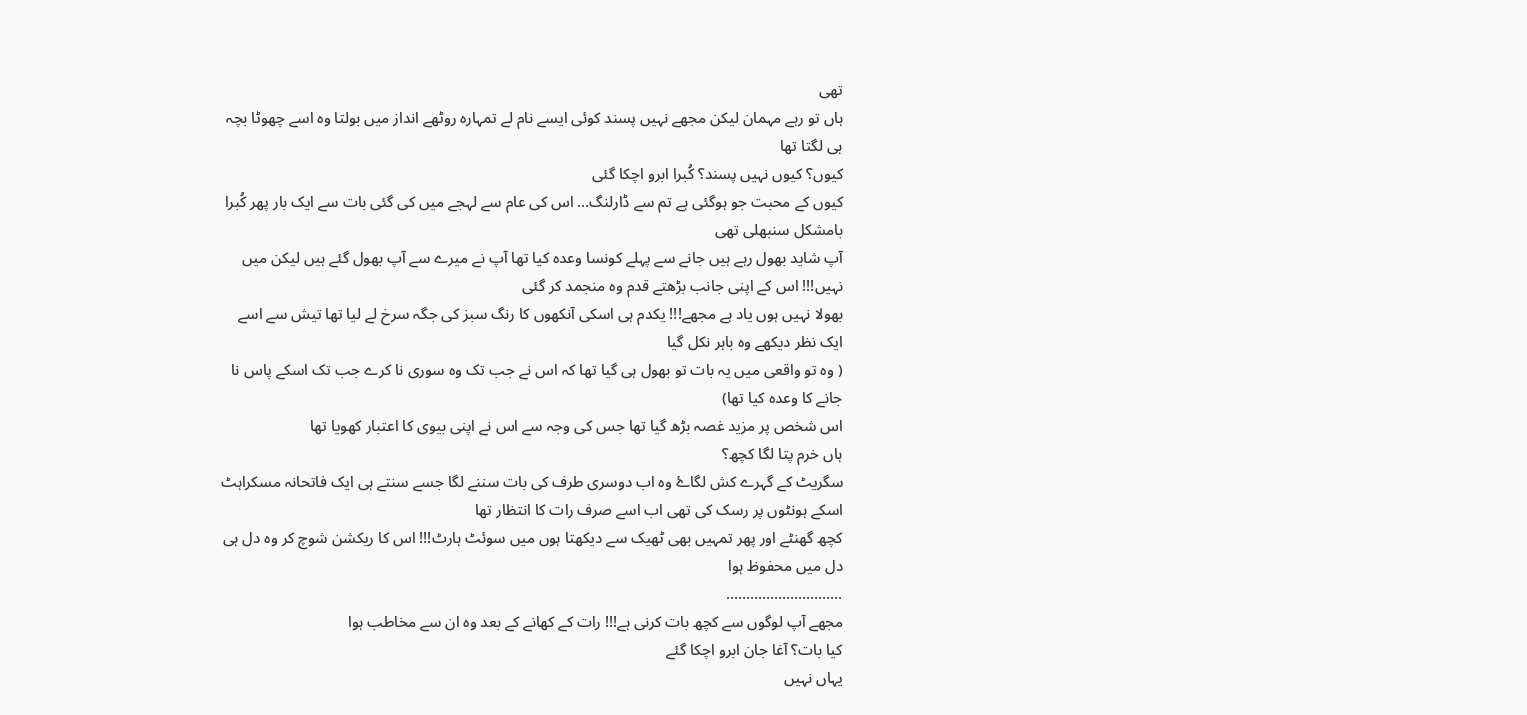تھی
ہاں تو رہے مہمان لیکن مجھے نہیں پسند کوئی ایسے نام لے تمہارہ روٹھے انداز میں بولتا وہ اسے چھوٹا بچہ ہی لگتا تھا
کیوں؟ کیوں نہیں پسند؟ کُبرا ابرو اچکا گئی
کیوں کے محبت جو ہوگئی ہے تم سے ڈارلنگ… اس کی عام سے لہجے میں کی گئی بات سے ایک بار پھر کُبرا بامشکل سنبھلی تھی
آپ شاید بھول رہے ہیں جانے سے پہلے کونسا وعدہ کیا تھا آپ نے میرے سے آپ بھول گئے ہیں لیکن میں نہیں!!! اس کے اپنی جانب بڑھتے قدم وہ منجمد کر گئی
بھولا نہیں ہوں یاد ہے مجھے!!! یکدم ہی اسکی آنکھوں کا رنگ سبز کی جگہ سرخ لے لیا تھا تیش سے اسے ایک نظر دیکھے وہ باہر نکل گیا
( وہ تو واقعی میں یہ بات تو بھول ہی گیا تھا کہ اس نے جب تک وہ سوری نا کرے جب تک اسکے پاس نا جانے کا وعدہ کیا تھا)
اس شخص پر مزید غصہ بڑھ گیا تھا جس کی وجہ سے اس نے اپنی بیوی کا اعتبار کھویا تھا
ہاں خرم پتا لگا کچھ؟
سگریٹ کے گہرے کش لگاۓ وہ اب دوسری طرف کی بات سننے لگا جسے سنتے ہی ایک فاتحانہ مسکراہٹ اسکے ہونٹوں پر رسک کی تھی اب اسے صرف رات کا انتظار تھا
کچھ گھنٹے اور پھر تمہیں بھی ٹھیک سے دیکھتا ہوں میں سوئٹ ہارٹ!!! اس کا ریکشن شوچ کر وہ دل ہی دل میں محفوظ ہوا
………………………..
مجھے آپ لوگوں سے کچھ بات کرنی ہے!!! رات کے کھانے کے بعد وہ ان سے مخاطب ہوا
کیا بات؟ آغا جان ابرو اچکا گئے
یہاں نہیں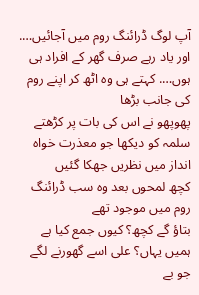آپ لوگ ڈرائنگ روم میں آجائیں…. اور یاد رہے صرف گھر کے افراد ہی ہوں…. کہتے ہی وہ اٹھ کر اپنے روم کی جانب بڑھا
پھوپھو نے اس کی بات پر کڑھتے سلمہ کو دیکھا جو معذرت خواہ انداز میں نظریں جھکا گئیں
کچھ لمحوں بعد وہ سب ڈرائنگ روم میں موجود تھے
بتاؤ گے کچھ؟ کیوں جمع کیا ہے ہمیں یہاں؟ علی اسے گھورنے لگے جو بے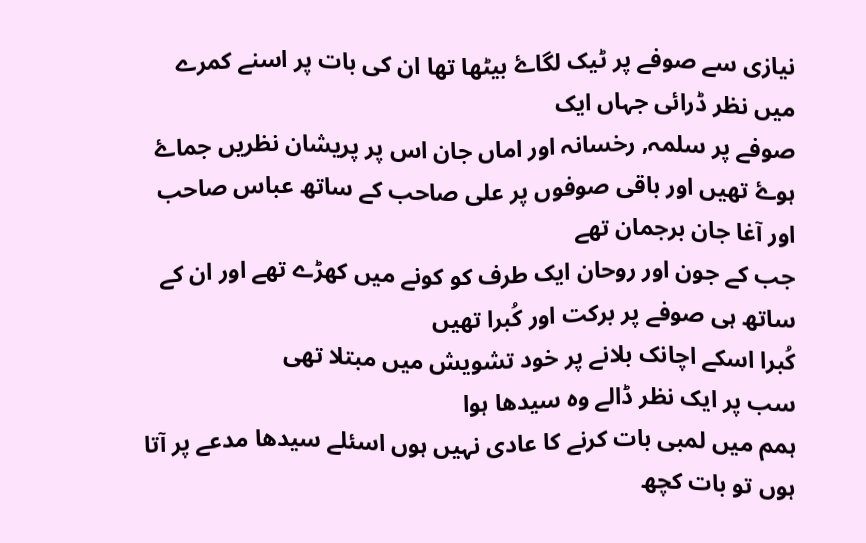نیازی سے صوفے پر ٹیک لگاۓ بیٹھا تھا ان کی بات پر اسنے کمرے میں نظر ڈرائی جہاں ایک
صوفے پر سلمہ, رخسانہ اور اماں جان اس پر پریشان نظریں جماۓ ہوۓ تھیں اور باقی صوفوں پر علی صاحب کے ساتھ عباس صاحب اور آغا جان برجمان تھے
جب کے جون اور روحان ایک طرف کو کونے میں کھڑے تھے اور ان کے ساتھ ہی صوفے پر برکت اور کُبرا تھیں
کُبرا اسکے اچانک بلانے پر خود تشویش میں مبتلا تھی
سب پر ایک نظر ڈالے وہ سیدھا ہوا
ہمم میں لمبی بات کرنے کا عادی نہیں ہوں اسئلے سیدھا مدعے پر آتا ہوں تو بات کچھ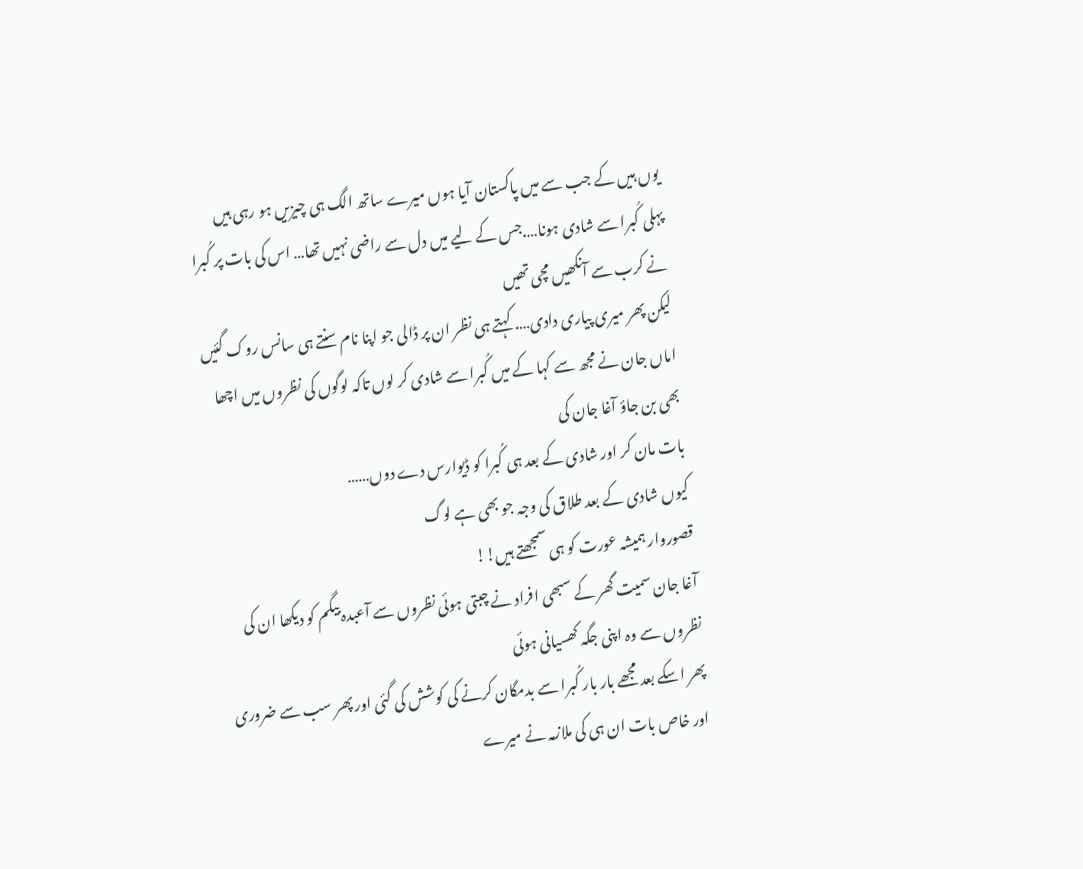یوں ہیں کے جب سے میں پاکستان آیا ہوں میرے ساتھ الگ ہی چیزیں ہو رہی ہیں
پہلی کُبرا سے شادی ہونا….جس کے لیے میں دل سے راضی نہیں تھا… اس کی بات پر کُبرا نے کرب سے آنکھیں مچی تھیں
لیکن پھر میری پیاری دادی…. کہتے ہی نظر ان پر ڈالی جو اپنا نام سنتے ہی سانس روک گئیں
اماں جان نے مجھ سے کہا کے میں کُبرا سے شادی کر لوں تاکہ لوگوں کی نظروں میں اچھا بھی بن جاؤ آغا جان کی
بات مان کر اور شادی کے بعد ہی کُبرا کو ڈیوارس دے دوں……
کیوں شادی کے بعد طلاق کی وجہ جو بھی ہے لوگ
قصوروار ہمیشہ عورت کو ہی سمجھتے ہیں!!
آغا جان سمیت گھر کے سبھی افراد نے چبتی ہوئی نظروں سے آعبدہ بیگم کو دیکھا ان کی نظروں سے وہ اپنی جگہ کھسیانی ہوئی
پھر اسکے بعد مجھے بار بار کُبرا سے بدمگان کرنے کی کوشش کی گئی اور پھر سب سے ضروری اور خاص بات ان ہی کی ملازمہ نے میرے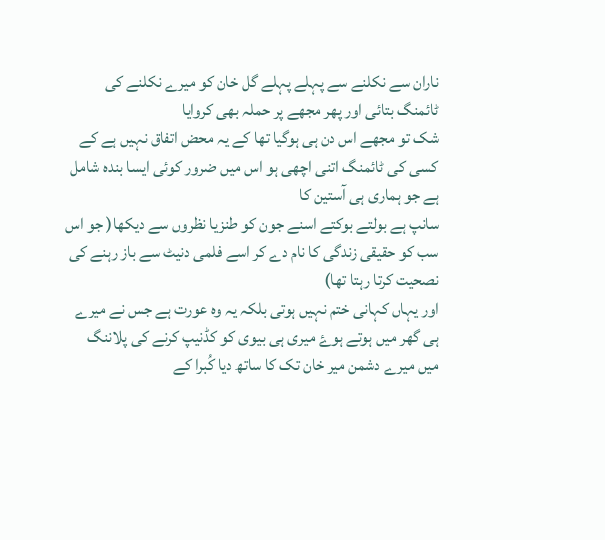ناران سے نکلنے سے پہلے پہلے گل خان کو میرے نکلنے کی ٹائمنگ بتائی اور پھر مجھے پر حملہ بھی کروایا
شک تو مجھے اس دن ہی ہوگیا تھا کے یہ محض اتفاق نہیں ہے کے کسی کی ٹائمنگ اتنی اچھی ہو اس میں ضرور کوئی ایسا بندہ شامل ہے جو ہماری ہی آستین کا
سانپ ہے بولتے بوکتے اسنے جون کو طنزیا نظروں سے دیکھا( جو اس سب کو حقیقی زندگی کا نام دے کر اسے فلمی دنیٹ سے باز رہنے کی نصحیت کرتا رہتا تھا)
اور یہاں کہانی ختم نہیں ہوتی بلکہ یہ وہ عورت ہے جس نے میرے ہی گھر میں ہوتے ہوۓ میری ہی بیوی کو کڈنیپ کرنے کی پلاننگ میں میرے دشمن میر خان تک کا ساتھ دیا کُبرا کے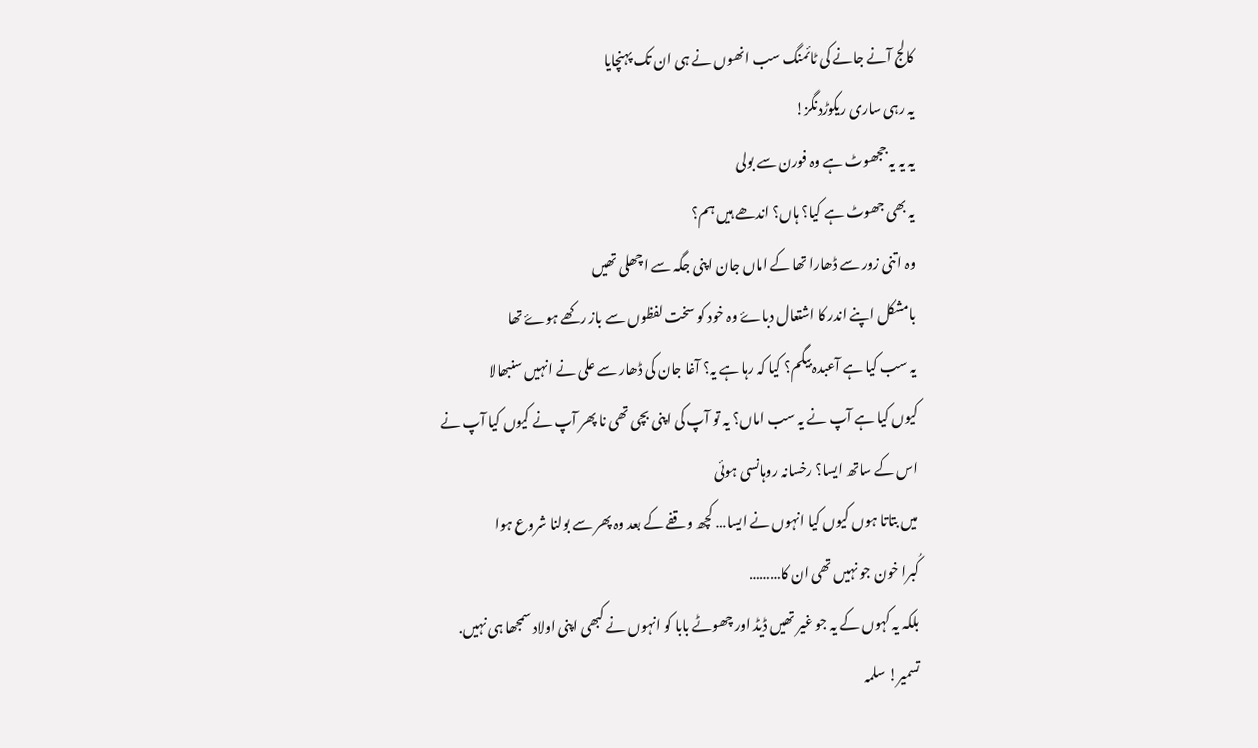کالج آنے جانے کی ٹائمنگ سب انھوں نے ہی ان تک پہنچایا
یہ رہی ساری ریکوڑدنگز!
یہ یہ یہ ججھوٹ ہے وہ فورن سے بولی
یہ بھی جھوٹ ہے کیا؟ ہاں؟ اندھے ہیں ہم؟
وہ اتنی زور سے ڈھارا تھا کے اماں جان اپنی جگہ سے اچھلی تھیں
بامشکل اپنے اندر کا اشتعال دباۓ وہ خود کو سخت لفظوں سے باز رکھے ہوۓ تھا
یہ سب کیا ہے آعبدہ بیگم؟ کیا کہ رہا ہے یہ؟ آغا جان کی ڈھار سے علی نے انہیں سنبھالا
کیوں کیا ہے آپ نے یہ سب اماں؟ یہ تو آپ کی اپنی بچی تھی نا پھر آپ نے کیوں کیا آپ نے اس کے ساتھ ایسا؟ رخسانہ روہانسی ہوئی
میں بتاتا ہوں کیوں کیا انہوں نے ایسا… کچھ وقفے کے بعد وہ پھر سے بولنا شروع ہوا
کُبرا خون جو نہیں تھی ان کا………
بلکہ یہ کہوں کے یہ جو غیر تھیں ڈیڈ اور چھوٹے بابا کو انہوں نے کبھی اپنی اولاد سمجھا ہی نہیں.
تسمیر! سلمہ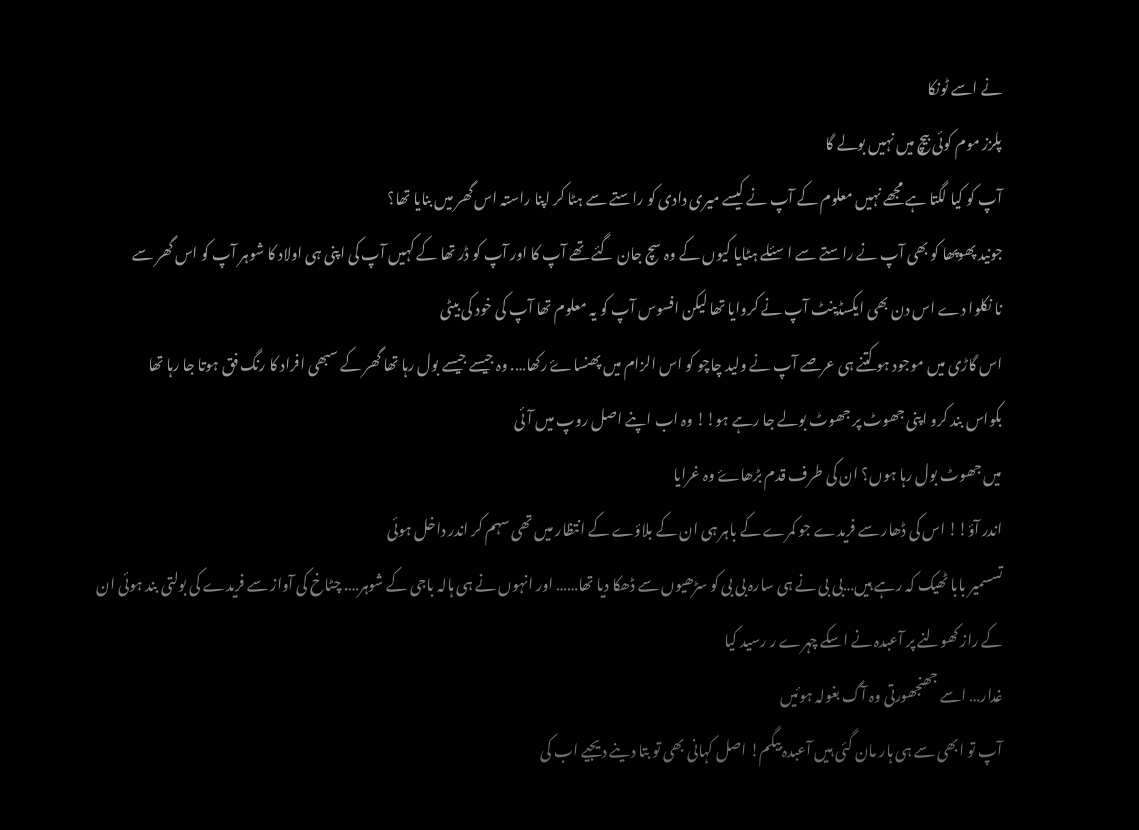نے اسے ٹونکا
پلزز موم کوئی بیچ میں نہیں بولے گا
آپ کو کیا لگتا ہے مجھے نہیں معلوم کے آپ نے کیسے میری دادی کو راستے سے ہٹا کر اپنا راستہ اس گھر میں بنایا تھا؟
جونید پھوپھا کو بھی آپ نے راستے سے اسئلے ہٹایا کیوں کے وہ سچ جان گئے تھے آپ کا اور آپ کو ڈر تھا کے کہیں آپ کی اپنی ہی اولاد کا شوہر آپ کو اس گھر سے
نا نکلوا دے اس دن بھی ایکسڈینٹ آپ نے کروایا تھا لیکن افسوس آپ کو یہ معلوم تھا آپ کی خود کی بیٹی
اس گاڑی میں موجود ہو کتنے ہی عرصے آپ نے ولید چاچو کو اس الزام میں پھنساۓ رکھا…. وہ جیسے جیسے بول رہا تھا گھر کے سبھی افراد کا رنگ فق ہوتا جا رہا تھا
بکواس بند کرو اپنی جھوٹ پر جھوٹ بولے جا رہے ہو!! وہ اب اپنے اصل روپ میں آئی
میں جھوٹ بول رہا ہوں؟ ان کی طرف قدم بڑھاۓ وہ غرایا
اندر آؤ!! اس کی ڈھار سے فریدے جو کمرے کے باہر ہی ان کے بلاؤے کے انتظار میں تھی سہم کر اندر داخل ہوئی
تسسمیر بابا ٹھیک کہ رہے ہیں…بی بی نے ہی سارہ بی بی کو سڑھیوں سے ڈھکا دیا تھا…… اور انہوں نے ہی ہالہ باجی کے شوہر…. چٹاخ کی آواز سے فریدے کی بولتی بند ہوئی ان کے راز کھولنے پر آعبدہ نے اسکے چہرے ر رسید کیا
غدار… اسے جھنجھورتی وہ آگ بغولہ ہوئیں
آپ تو ابھی سے ہی ہار مان گئی ہیں آعبدہ بیگم! اصل کہانی بھی تو بتا دینے دیجیے اب کی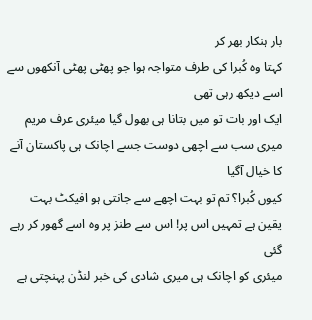بار ہنکار بھر کر
کہتا وہ کُبرا کی طرف متواجہ ہوا جو پھٹی پھٹی آنکھوں سے اسے دیکھ رہی تھی
ایک اور بات تو میں بتانا ہی بھول گیا میئری عرف مریم میری سب سے اچھی دوست جسے اچانک ہی پاکستان آنے کا خیال آگیا
کیوں کُبرا؟ تم تو بہت اچھے سے جانتی ہو افیکٹ بہت یقین ہے تمہیں اس پر! اس سے طنز پر وہ اسے گھور کر رہے گئی
میئری کو اچانک ہی میری شادی کی خبر لنڈن پہنچتی ہے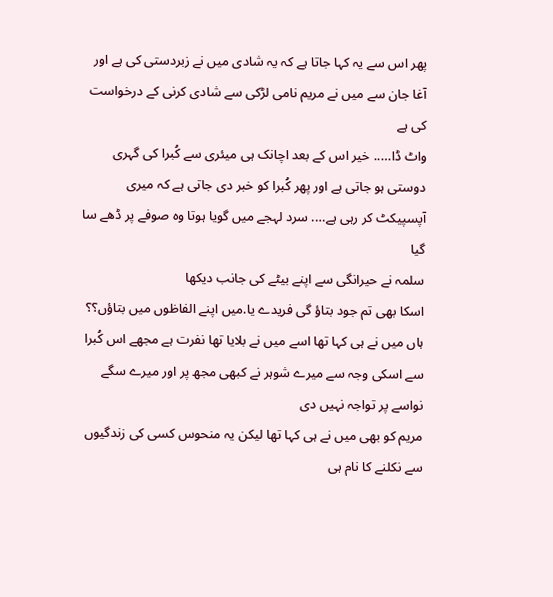پھر اس سے یہ کہا جاتا ہے کہ یہ شادی میں نے زبردستی کی ہے اور آغا جان سے میں نے مریم نامی لڑکی سے شادی کرنی کے درخواست کی ہے
واٹ ڈا….. خیر اس کے بعد اچانک ہی میئری سے کُبرا کی گہری دوستی ہو جاتی ہے اور پھر کُبرا کو خبر دی جاتی ہے کہ میری آپسپیکٹ کر رہی ہے…. سرد لہجے میں گویا ہوتا وہ صوفے پر ڈھے سا گیا
سلمہ نے حیرانگی سے اپنے بیٹے کی جانب دیکھا
اسکا بھی تم جود بتاؤ گی فریدے یا.میں اپنے الفاظوں میں بتاؤں؟؟
ہاں میں نے ہی کہا تھا اسے میں نے بلایا تھا نفرت ہے مجھے اس کُبرا سے اسکی وجہ سے میرے شوہر نے کبھی مجھ پر اور میرے سگے نواسے پر تواجہ نہیں دی
مریم کو بھی میں نے ہی کہا تھا لیکن یہ منحوس کسی کی زندگیوں سے نکلنے کا نام ہی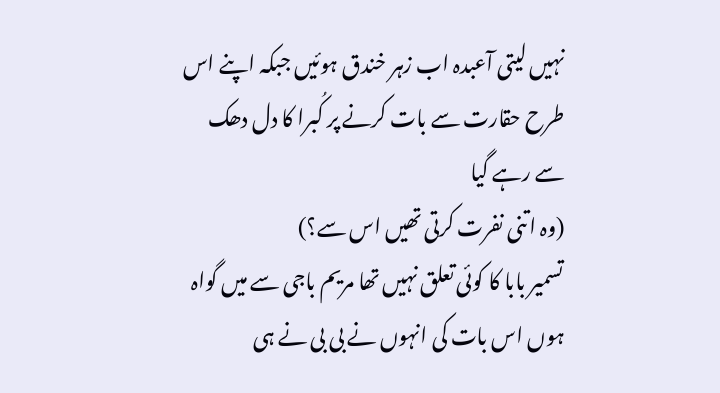نہیں لیتی آعبدہ اب زہر خندق ہوئیں جبکہ اپنے اس طرح حقارت سے بات کرنے پر کُبرا کا دل دھک سے رہے گیا
(وہ اتنی نفرت کرتی تھیں اس سے؟)
تسمیر بابا کا کوئی تعلق نہیں تھا مریم باجی سے میں گواہ ہوں اس بات کی انہوں نے بی بی نے ہی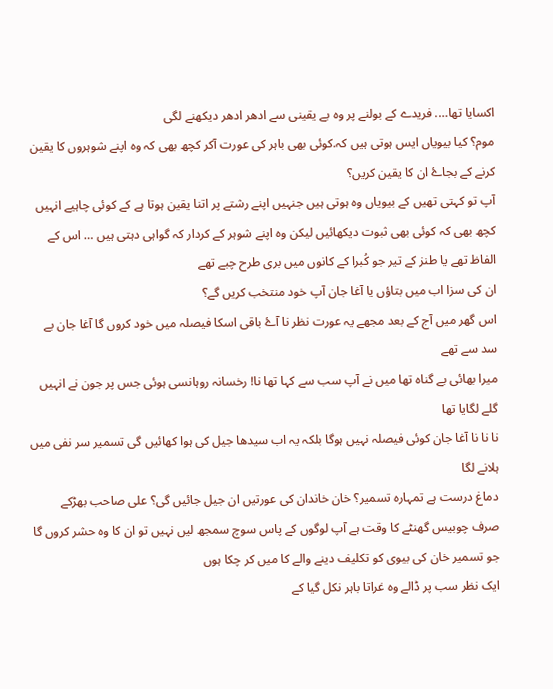اکسایا تھا…. فریدے کے بولنے پر وہ بے یقینی سے ادھر ادھر دیکھنے لگی
موم؟ کیا بیویاں ایس ہوتی ہیں کہ.کوئی بھی باہر کی عورت آکر کچھ بھی کہ وہ اپنے شوہروں کا یقین کرنے کے بجاۓ ان کا یقین کریں؟
آپ تو کہتی تھیں کے بیویاں وہ ہوتی ہیں جنہیں اپنے رشتے پر اتنا یقین ہوتا ہے کے کوئی چاہیے انہیں کچھ بھی کہ کوئی بھی ثبوت دیکھائیں لیکن وہ اپنے شوہر کے کردار کہ گواہی دہتی ہیں … اس کے الفاظ تھے یا طنز کے تیر جو کُبرا کے کانوں میں بری طرح چبے تھے
ان کی سزا اب میں بتاؤں یا آغا جان آپ خود منتخب کریں گے؟
اس گھر میں آج کے بعد مجھے یہ عورت نظر نا آۓ باقی اسکا فیصلہ میں خود کروں گا آغا جان بے سد سے تھے
میرا بھائی بے گناہ تھا میں نے آپ سب سے کہا تھا نا! رخسانہ روہانسی ہوئی جس پر جون نے انہیں گلے لگایا تھا
نا نا نا آغا جان کوئی فیصلہ نہیں ہوگا بلکہ یہ اب سیدھا جیل کی ہوا کھائیں گی تسمیر سر نفی میں ہلانے لگا
دماغ درست ہے تمہارہ تسمیر؟ خان خاندان کی عورتیں ان جیل جائیں گی؟ علی صاحب بھڑکے
صرف چوبیس گھنٹے کا وقت ہے آپ لوگوں کے پاس سوچ سمجھ لیں نہیں تو ان کا وہ حشر کروں گا جو تسمیر خان کی بیوی کو تکلیف دینے والے کا میں کر چکا ہوں
ایک نظر سب پر ڈالے وہ غراتا باہر نکل گیا کے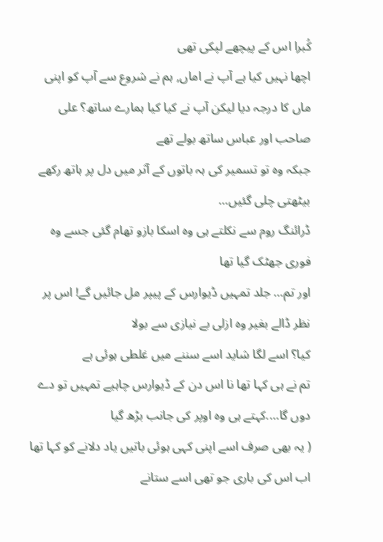کُبرا اس کے پیچھے لپکی تھی
اچھا نہیں کیا ہے آپ نے اماں, ہم نے شروع سے آپ کو اپنی ماں کا درجہ دیا لیکن آپ نے کیا کیا ہمارے ساتھ؟ علی صاحب اور عباس ساتھ بولے تھے
جبکہ وہ تو تسمیر کی ہہ باتوں کے آثر میں دل پر ہاتھ رکھے بیٹھتی چلی گئیں…
ڈرائنگ روم سے نکلتے ہی وہ اسکا بازو تھام گئی جسے وہ فوری جھٹک گیا تھا
اور تم… جلد تمہیں ڈیوارس کے پیپر مل جائیں گے! اس پر نظر ڈالے بغیر وہ ازلی بے نیازی سے بولا
کیا؟ اسے لگا شاید اسے سننے میں غلطی ہوئی ہے
تم نے ہی کہا تھا نا اس دن کے ڈیوارس چاہیے تمہیں تو دے دوں گا….کہتے ہی وہ اوپر کی جانب بڑھ گیا
( یہ بھی صرف اسے اپنی کہی ہوئی باتیں یاد دلانے کو کہا تھا اب اس کی باری جو تھی اسے ستانے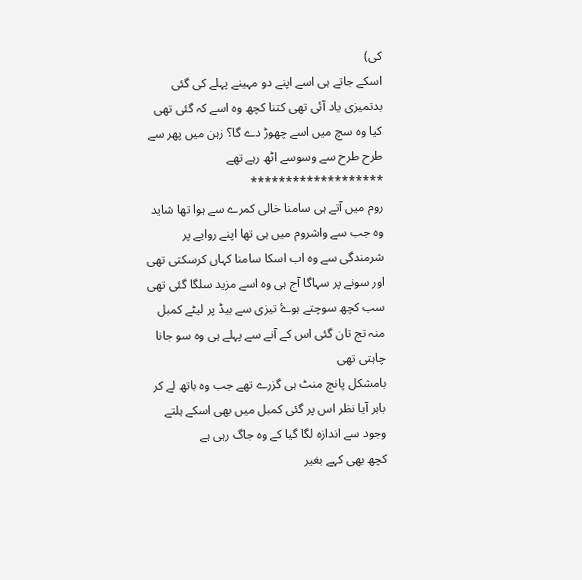کی)
اسکے جاتے ہی اسے اپنے دو مہینے پہلے کی گئی بدتمیزی یاد آئی تھی کتنا کچھ وہ اسے کہ گئی تھی کیا وہ سچ میں اسے چھوڑ دے گا؟ زہن میں پھر سے طرح طرح سے وسوسے اٹھ رہے تھے
*******************
روم میں آتے ہی سامنا خالی کمرے سے ہوا تھا شاید وہ جب سے واشروم میں ہی تھا اپنے روایے پر شرمندگی سے وہ اب اسکا سامنا کہاں کرسکتی تھی اور سونے پر سہاگا آج ہی وہ اسے مزید سلگا گئی تھی
سب کچھ سوچتے ہوۓ تیزی سے بیڈ پر لیٹے کمبل منہ تج تان گئی اس کے آنے سے پہلے ہی وہ سو جانا چاہتی تھی
بامشکل پانچ منٹ ہی گزرے تھے جب وہ باتھ لے کر باہر آیا نظر اس پر گئی کمبل میں بھی اسکے ہلتے وجود سے اندازہ لگا گیا کے وہ جاگ رہی ہے
کچھ بھی کہے بغیر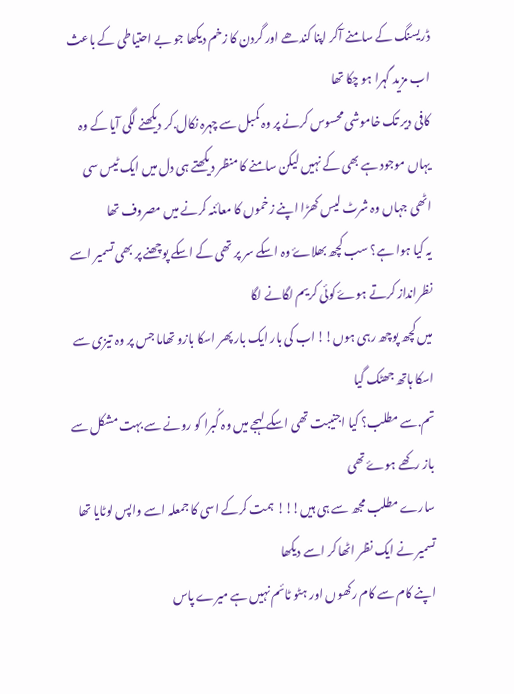ڈریسنگ کے سامنے آکر اپنا کندھے اور گردن کا زخم دیکھا جو بے احتیاطی کے باعث اب مزید گہرا ہو چکا تھا
کافی دیر تک خاموشی محسوس کرنے پر وہ کمبل سے چہرہ نکال.کر دیکھنے لگی آیا کے وہ یہاں موجود ہے بھی کے نہیں لیکن سامنے کا منظر دیکھتے ہی دل میں ایک ٹیس سی اٹھی جہاں وہ شرٹ لیس کھڑا اپنے زخموں کا معائنہ کرنے میں مصروف تھا
یہ کیا ہوا ہے؟ سب کچھ بھلاۓ وہ اسکے سر پر تھی کے اسکے پوچھنے پر بھی تسمیر اسے نظرانداز کرتے ہوۓ کوئی کریم لگانے لگا
میں کچھ پوچھ رہی ہوں!! اب کی بار ایک بار پھر اسکا بازو تھاما جس پر وہ تیزی سے اسکا ہاتھ جھٹک گیا
تم.سے مطلب؟ کیا اجنیبت تھی اسکے لہجے میں وہ کُبرا کو رونے سے بہت مشکل سے باز رکھے ہوۓ تھی
سارے مطلب مجھ سے ہی ہیں!!! ہمت کرکے اسی کا جمعلہ اسے واپس لوٹایا تھا تسمیر نے ایک نظر اٹھا کر اسے دیکھا
اپنے کام سے کام رکھوں اور ہٹو ٹائم نہیں ہے میرے پاس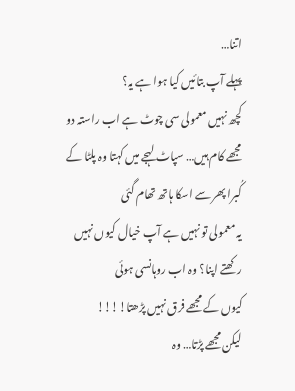اتنا…
پہلے آپ بتائیں کیا ہوا ہے یہ؟
کچھ نہیں معمولی سی چوٹ ہے اب راستہ دو مجھے کام ہیں… سپاٹ لہجے میں کہتا وہ پلٹا کے کُبرا پھر سے اسکا ہاتھ تھام گئی
یہ معمولی تو نہیں ہے آپ خیال کیوں نہیں رکھتے اپنا؟ وہ اب روہانسی ہوئی
کیوں کے مجھے فرق نہیں پڑھتا!!!!
لیکن مجھے پڑتا… وہ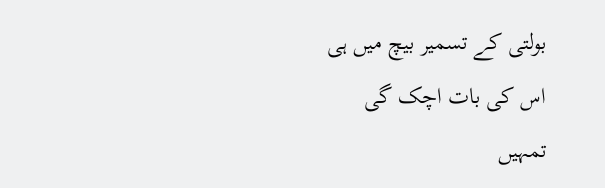بولتی کے تسمیر بیچ میں ہی اس کی بات اچک گی
تمہیں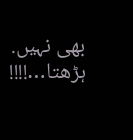بھی نہیں. ہڑھتا…!!!!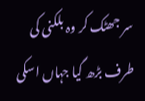سر جھٹک کر وہ بلکنی کی طرف بڑھ گیا جہاں اسکی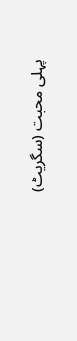پہلی محبت (سگریٹ)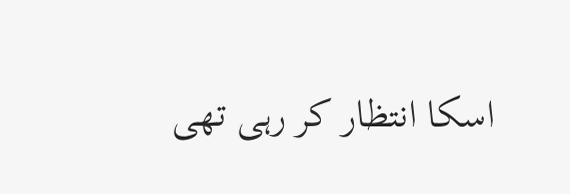اسکا انتظار کر رہی تھی